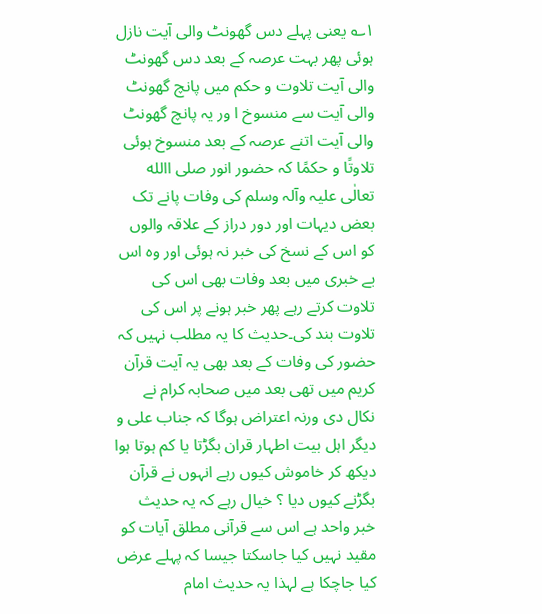۱؎ یعنی پہلے دس گھونٹ والی آیت نازل ہوئی پھر بہت عرصہ کے بعد دس گھونٹ والی آیت تلاوت و حکم میں پانچ گھونٹ والی آیت سے منسوخ ا ور یہ پانچ گھونٹ والی آیت اتنے عرصہ کے بعد منسوخ ہوئی تلاوتًا و حکمًا کہ حضور انور صلی االله تعالٰی علیہ وآلہ وسلم کی وفات پانے تک بعض دیہات اور دور دراز کے علاقہ والوں کو اس کے نسخ کی خبر نہ ہوئی اور وہ اس بے خبری میں بعد وفات بھی اس کی تلاوت کرتے رہے پھر خبر ہونے پر اس کی تلاوت بند کی۔حدیث کا یہ مطلب نہیں کہ حضور کی وفات کے بعد بھی یہ آیت قرآن کریم میں تھی بعد میں صحابہ کرام نے نکال دی ورنہ اعتراض ہوگا کہ جناب علی و دیگر اہل بیت اطہار قران بگڑتا یا کم ہوتا ہوا دیکھ کر خاموش کیوں رہے انہوں نے قرآن بگڑنے کیوں دیا ؟ خیال رہے کہ یہ حدیث خبر واحد ہے اس سے قرآنی مطلق آیات کو مقید نہیں کیا جاسکتا جیسا کہ پہلے عرض کیا جاچکا ہے لہذا یہ حدیث امام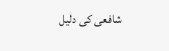شافعی کی دلیل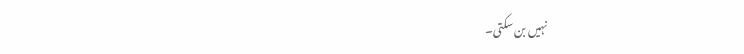نہیں بن سکتی۔